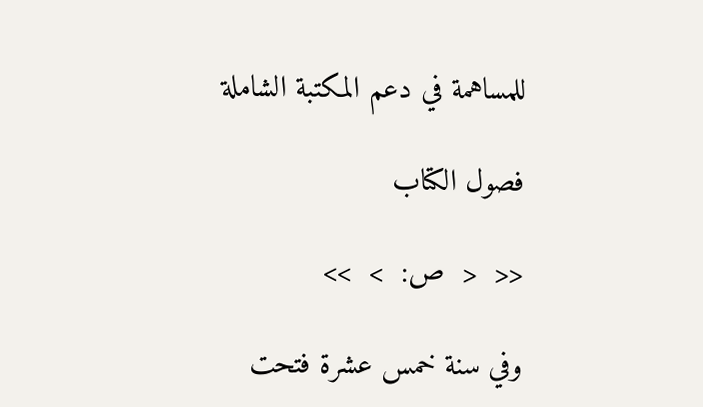للمساهمة في دعم المكتبة الشاملة

فصول الكتاب

<<  <  ص:  >  >>

وفي سنة خمس عشرة فتحت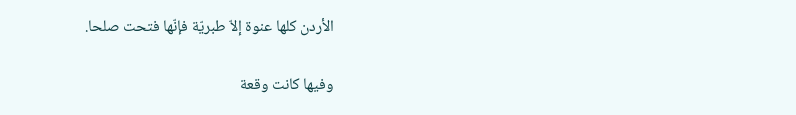الأردن كلها عنوة إلاّ طبريّة فإنّها فتحت صلحا.

وفيها كانت وقعة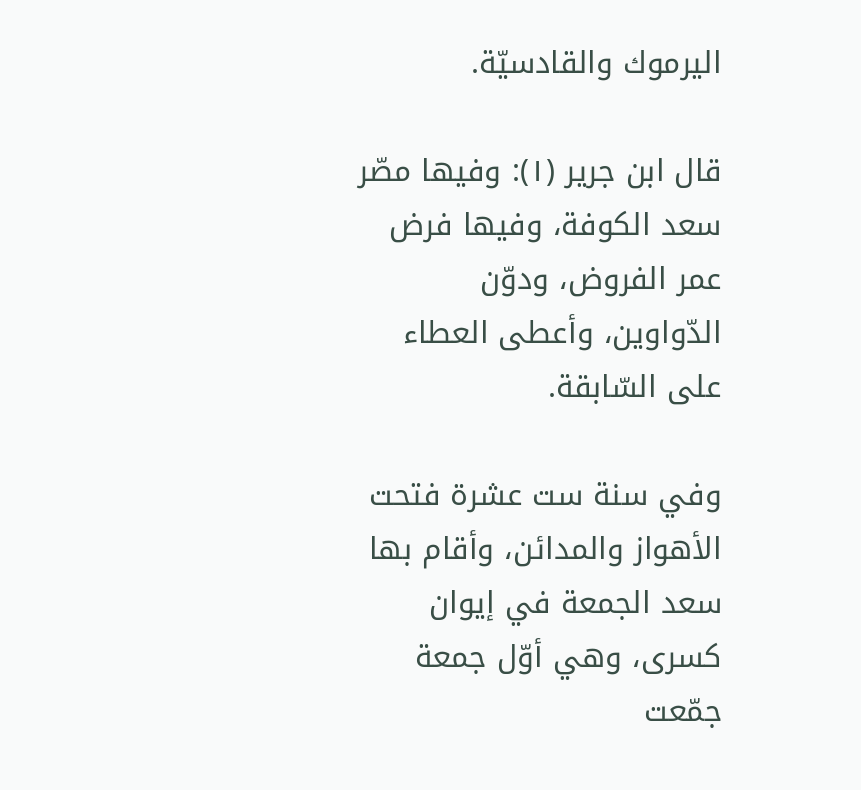اليرموك والقادسيّة.

قال ابن جرير (١): وفيها مصّر سعد الكوفة، وفيها فرض عمر الفروض، ودوّن الدّواوين، وأعطى العطاء على السّابقة.

وفي سنة ست عشرة فتحت الأهواز والمدائن، وأقام بها سعد الجمعة في إيوان كسرى، وهي أوّل جمعة جمّعت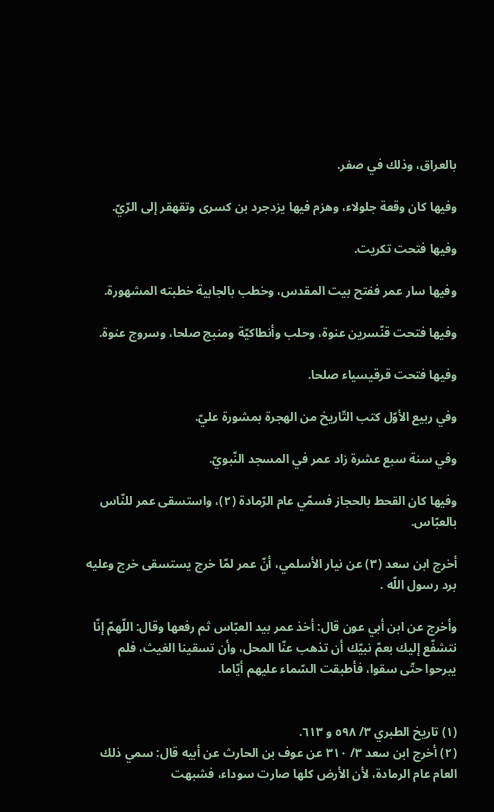بالعراق، وذلك في صفر.

وفيها كان وقعة جلولاء، وهزم فيها يزدجرد بن كسرى وتقهقر إلى الرّيّ.

وفيها فتحت تكريت.

وفيها سار عمر ففتح بيت المقدس، وخطب بالجابية خطبته المشهورة.

وفيها فتحت قنّسرين عنوة، وحلب وأنطاكيّة ومنبج صلحا، وسروج عنوة.

وفيها فتحت قرقيسياء صلحا.

وفي ربيع الأوّل كتب التّاريخ من الهجرة بمشورة عليّ.

وفي سنة سبع عشرة زاد عمر في المسجد النّبويّ.

وفيها كان القحط بالحجاز فسمّي عام الرّمادة (٢)، واستسقى عمر للنّاس بالعبّاس.

أخرج ابن سعد (٣) عن نيار الأسلمي، أنّ عمر لمّا خرج يستسقى خرج وعليه برد رسول اللّه .

وأخرج عن ابن أبي عون قال: أخذ عمر بيد العبّاس ثم رفعها وقال: اللّهمّ إنّا نتشفّع إليك بعمّ نبيّك أن تذهب عنّا المحل، وأن تسقينا الغيث، فلم يبرحوا حتّى سقوا، فأطبقت السّماء عليهم أيّاما.


(١) تاريخ الطبري ٣/ ٥٩٨ و ٦١٣.
(٢) أخرج ابن سعد ٣/ ٣١٠ عن عوف بن الحارث عن أبيه قال: سمي ذلك العام عام الرمادة، لأن الأرض كلها صارت سوداء، فشبهت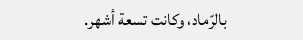بالرّماد، وكانت تسعة أشهر.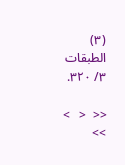(٣) الطبقات ٣/ ٣٢٠.

<<  <   >  >>